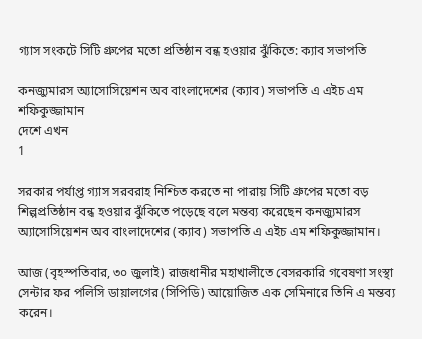গ্যাস সংকটে সিটি গ্রুপের মতো প্রতিষ্ঠান বন্ধ হওয়ার ঝুঁকিতে: ক্যাব সভাপতি

কনজ্যুমারস অ্যাসোসিয়েশন অব বাংলাদেশের (ক্যাব) সভাপতি এ এইচ এম শফিকুজ্জামান
দেশে এখন
1

সরকার পর্যাপ্ত গ্যাস সরবরাহ নিশ্চিত করতে না পারায় সিটি গ্রুপের মতো বড় শিল্পপ্রতিষ্ঠান বন্ধ হওয়ার ঝুঁকিতে পড়েছে বলে মন্তব্য করেছেন কনজ্যুমারস অ্যাসোসিয়েশন অব বাংলাদেশের (ক্যাব) সভাপতি এ এইচ এম শফিকুজ্জামান।

আজ (বৃহস্পতিবার, ৩০ জুলাই) রাজধানীর মহাখালীতে বেসরকারি গবেষণা সংস্থা সেন্টার ফর পলিসি ডায়ালগের (সিপিডি) আয়োজিত এক সেমিনারে তিনি এ মন্তব্য করেন।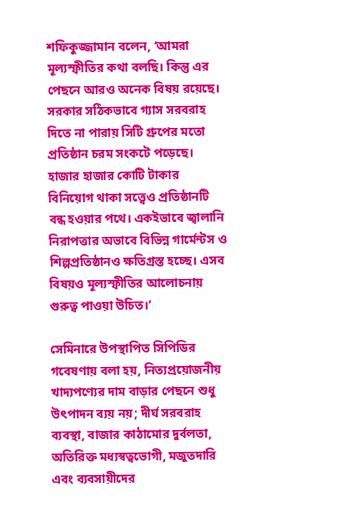শফিকুজ্জামান বলেন, ‘আমরা মূল্যস্ফীতির কথা বলছি। কিন্তু এর পেছনে আরও অনেক বিষয় রয়েছে। সরকার সঠিকভাবে গ্যাস সরবরাহ দিতে না পারায় সিটি গ্রুপের মতো প্রতিষ্ঠান চরম সংকটে পড়েছে। হাজার হাজার কোটি টাকার বিনিয়োগ থাকা সত্ত্বেও প্রতিষ্ঠানটি বন্ধ হওয়ার পথে। একইভাবে জ্বালানি নিরাপত্তার অভাবে বিভিন্ন গার্মেন্টস ও শিল্পপ্রতিষ্ঠানও ক্ষতিগ্রস্ত হচ্ছে। এসব বিষয়ও মূল্যস্ফীতির আলোচনায় গুরুত্ব পাওয়া উচিত।’

সেমিনারে উপস্থাপিত সিপিডির গবেষণায় বলা হয়, নিত্যপ্রয়োজনীয় খাদ্যপণ্যের দাম বাড়ার পেছনে শুধু উৎপাদন ব্যয় নয়; দীর্ঘ সরবরাহ ব্যবস্থা, বাজার কাঠামোর দুর্বলতা, অতিরিক্ত মধ্যস্বত্বভোগী, মজুতদারি এবং ব্যবসায়ীদের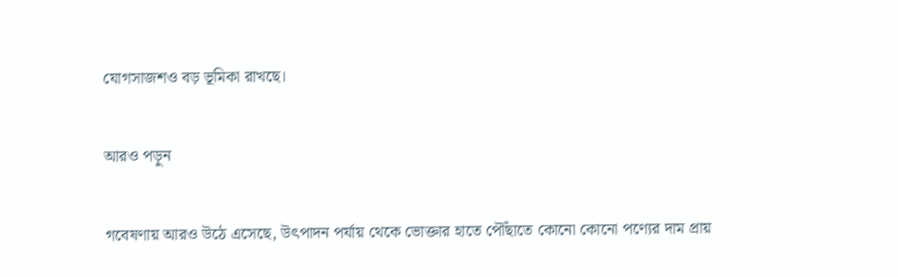যোগসাজশও বড় ভূমিকা রাখছে।

আরও পড়ুন

গবেষণায় আরও উঠে এসেছে, উৎপাদন পর্যায় থেকে ভোক্তার হাতে পৌঁছাতে কোনো কোনো পণ্যের দাম প্রায়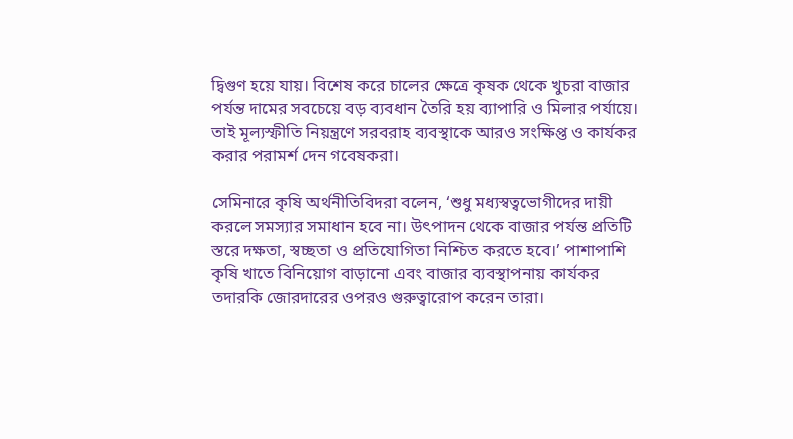দ্বিগুণ হয়ে যায়। বিশেষ করে চালের ক্ষেত্রে কৃষক থেকে খুচরা বাজার পর্যন্ত দামের সবচেয়ে বড় ব্যবধান তৈরি হয় ব্যাপারি ও মিলার পর্যায়ে। তাই মূল্যস্ফীতি নিয়ন্ত্রণে সরবরাহ ব্যবস্থাকে আরও সংক্ষিপ্ত ও কার্যকর করার পরামর্শ দেন গবেষকরা।

সেমিনারে কৃষি অর্থনীতিবিদরা বলেন, ‘শুধু মধ্যস্বত্বভোগীদের দায়ী করলে সমস্যার সমাধান হবে না। উৎপাদন থেকে বাজার পর্যন্ত প্রতিটি স্তরে দক্ষতা, স্বচ্ছতা ও প্রতিযোগিতা নিশ্চিত করতে হবে।’ পাশাপাশি কৃষি খাতে বিনিয়োগ বাড়ানো এবং বাজার ব্যবস্থাপনায় কার্যকর তদারকি জোরদারের ওপরও গুরুত্বারোপ করেন তারা।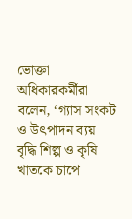ভোক্তা অধিকারকর্মীরা বলেন, ‘গ্যাস সংকট ও উৎপাদন ব্যয় বৃদ্ধি শিল্প ও কৃষি খাতকে চাপে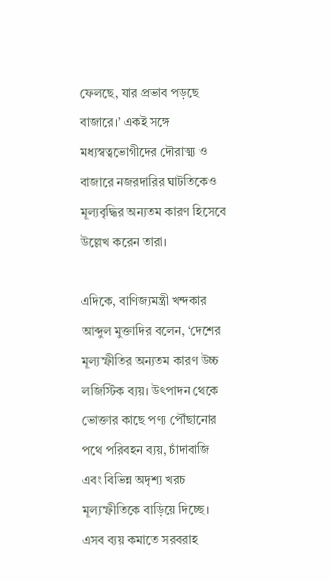ফেলছে, যার প্রভাব পড়ছে বাজারে।’ একই সঙ্গে মধ্যস্বত্বভোগীদের দৌরাত্ম্য ও বাজারে নজরদারির ঘাটতিকেও মূল্যবৃদ্ধির অন্যতম কারণ হিসেবে উল্লেখ করেন তারা।

এদিকে, বাণিজ্যমন্ত্রী খন্দকার আব্দুল মুক্তাদির বলেন, ‘দেশের মূল্যস্ফীতির অন্যতম কারণ উচ্চ লজিস্টিক ব্যয়। উৎপাদন থেকে ভোক্তার কাছে পণ্য পৌঁছানোর পথে পরিবহন ব্যয়, চাঁদাবাজি এবং বিভিন্ন অদৃশ্য খরচ মূল্যস্ফীতিকে বাড়িয়ে দিচ্ছে। এসব ব্যয় কমাতে সরবরাহ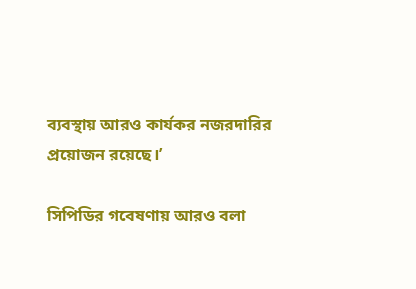ব্যবস্থায় আরও কার্যকর নজরদারির প্রয়োজন রয়েছে।’

সিপিডির গবেষণায় আরও বলা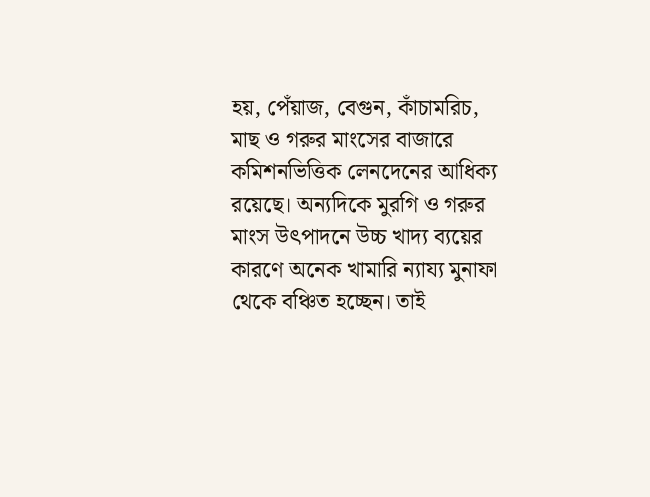হয়, পেঁয়াজ, বেগুন, কাঁচামরিচ, মাছ ও গরুর মাংসের বাজারে কমিশনভিত্তিক লেনদেনের আধিক্য রয়েছে। অন্যদিকে মুরগি ও গরুর মাংস উৎপাদনে উচ্চ খাদ্য ব্যয়ের কারণে অনেক খামারি ন্যায্য মুনাফা থেকে বঞ্চিত হচ্ছেন। তাই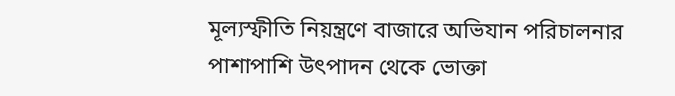মূল্যস্ফীতি নিয়ন্ত্রণে বাজারে অভিযান পরিচালনার পাশাপাশি উৎপাদন থেকে ভোক্তা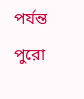পর্যন্ত পুরো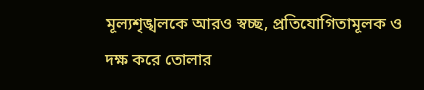মূল্যশৃঙ্খলকে আরও স্বচ্ছ, প্রতিযোগিতামূলক ও দক্ষ করে তোলার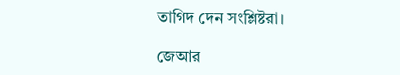তাগিদ দেন সংশ্লিষ্টরা।

জেআর